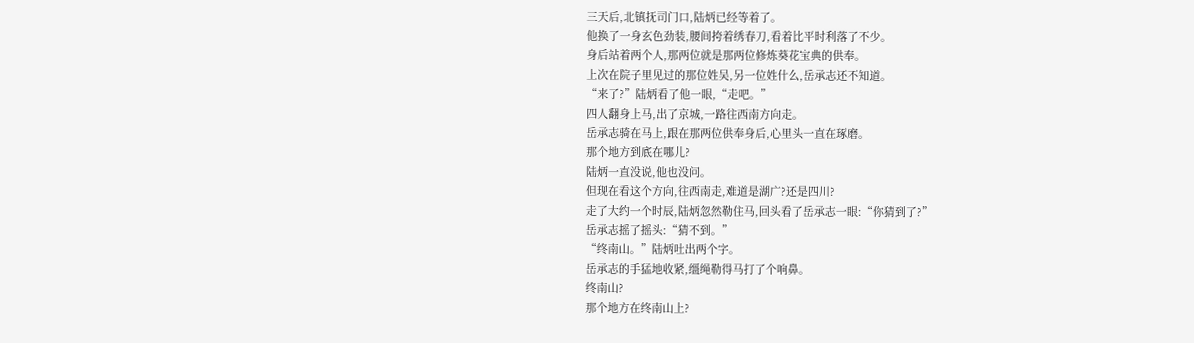三天后,北镇抚司门口,陆炳已经等着了。
他换了一身玄色劲装,腰间挎着绣春刀,看着比平时利落了不少。
身后站着两个人,那两位就是那两位修炼葵花宝典的供奉。
上次在院子里见过的那位姓吴,另一位姓什么,岳承志还不知道。
“来了?”陆炳看了他一眼,“走吧。”
四人翻身上马,出了京城,一路往西南方向走。
岳承志骑在马上,跟在那两位供奉身后,心里头一直在琢磨。
那个地方到底在哪儿?
陆炳一直没说,他也没问。
但现在看这个方向,往西南走,难道是湖广?还是四川?
走了大约一个时辰,陆炳忽然勒住马,回头看了岳承志一眼:“你猜到了?”
岳承志摇了摇头:“猜不到。”
“终南山。”陆炳吐出两个字。
岳承志的手猛地收紧,缰绳勒得马打了个响鼻。
终南山?
那个地方在终南山上?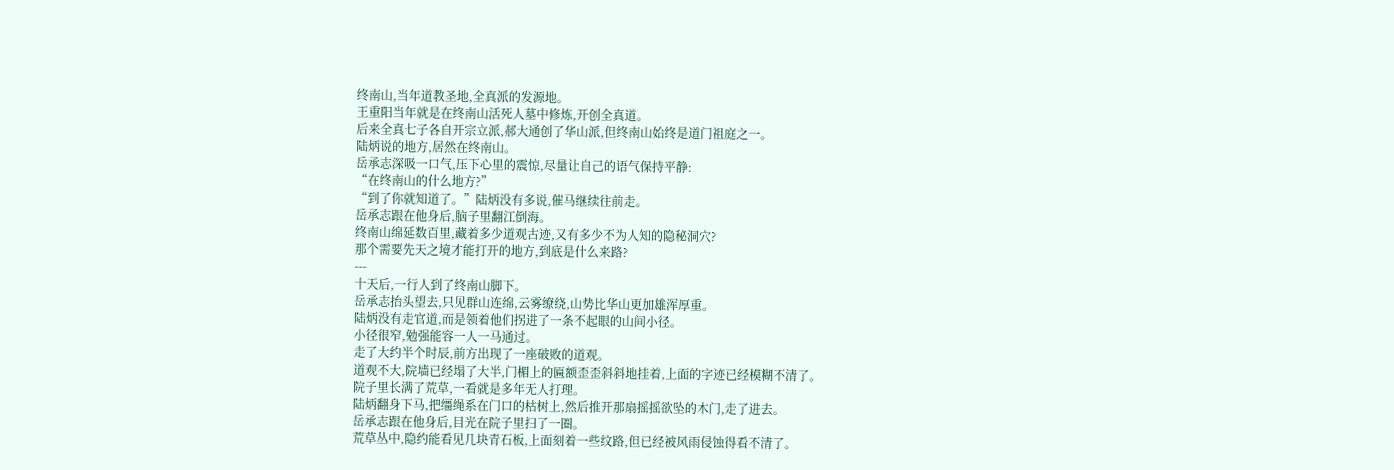终南山,当年道教圣地,全真派的发源地。
王重阳当年就是在终南山活死人墓中修炼,开创全真道。
后来全真七子各自开宗立派,郝大通创了华山派,但终南山始终是道门祖庭之一。
陆炳说的地方,居然在终南山。
岳承志深吸一口气,压下心里的震惊,尽量让自己的语气保持平静:
“在终南山的什么地方?”
“到了你就知道了。”陆炳没有多说,催马继续往前走。
岳承志跟在他身后,脑子里翻江倒海。
终南山绵延数百里,藏着多少道观古迹,又有多少不为人知的隐秘洞穴?
那个需要先天之境才能打开的地方,到底是什么来路?
---
十天后,一行人到了终南山脚下。
岳承志抬头望去,只见群山连绵,云雾缭绕,山势比华山更加雄浑厚重。
陆炳没有走官道,而是领着他们拐进了一条不起眼的山间小径。
小径很窄,勉强能容一人一马通过。
走了大约半个时辰,前方出现了一座破败的道观。
道观不大,院墙已经塌了大半,门楣上的匾额歪歪斜斜地挂着,上面的字迹已经模糊不清了。
院子里长满了荒草,一看就是多年无人打理。
陆炳翻身下马,把缰绳系在门口的枯树上,然后推开那扇摇摇欲坠的木门,走了进去。
岳承志跟在他身后,目光在院子里扫了一圈。
荒草丛中,隐约能看见几块青石板,上面刻着一些纹路,但已经被风雨侵蚀得看不清了。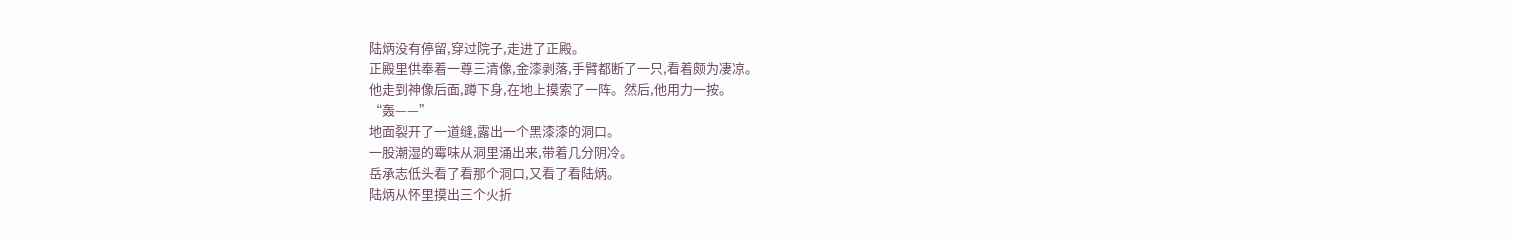陆炳没有停留,穿过院子,走进了正殿。
正殿里供奉着一尊三清像,金漆剥落,手臂都断了一只,看着颇为凄凉。
他走到神像后面,蹲下身,在地上摸索了一阵。然后,他用力一按。
“轰——”
地面裂开了一道缝,露出一个黑漆漆的洞口。
一股潮湿的霉味从洞里涌出来,带着几分阴冷。
岳承志低头看了看那个洞口,又看了看陆炳。
陆炳从怀里摸出三个火折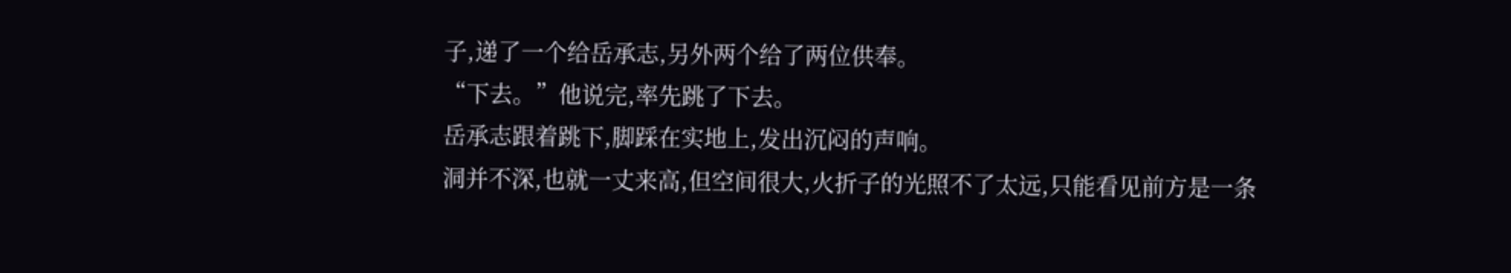子,递了一个给岳承志,另外两个给了两位供奉。
“下去。”他说完,率先跳了下去。
岳承志跟着跳下,脚踩在实地上,发出沉闷的声响。
洞并不深,也就一丈来高,但空间很大,火折子的光照不了太远,只能看见前方是一条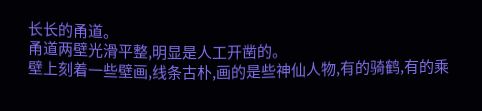长长的甬道。
甬道两壁光滑平整,明显是人工开凿的。
壁上刻着一些壁画,线条古朴,画的是些神仙人物,有的骑鹤,有的乘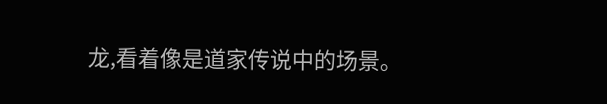龙,看着像是道家传说中的场景。